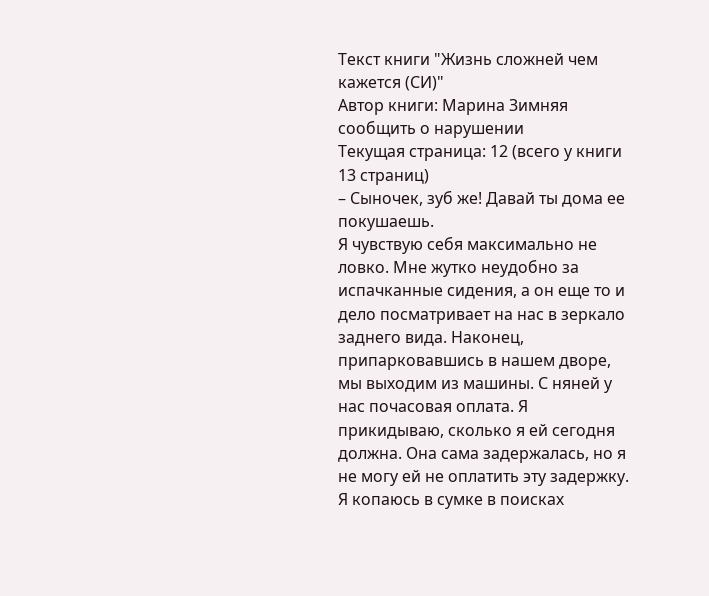Текст книги "Жизнь сложней чем кажется (СИ)"
Автор книги: Марина Зимняя
сообщить о нарушении
Текущая страница: 12 (всего у книги 13 страниц)
– Сыночек, зуб же! Давай ты дома ее покушаешь.
Я чувствую себя максимально не ловко. Мне жутко неудобно за испачканные сидения, а он еще то и дело посматривает на нас в зеркало заднего вида. Наконец, припарковавшись в нашем дворе, мы выходим из машины. С няней у нас почасовая оплата. Я прикидываю, сколько я ей сегодня должна. Она сама задержалась, но я не могу ей не оплатить эту задержку. Я копаюсь в сумке в поисках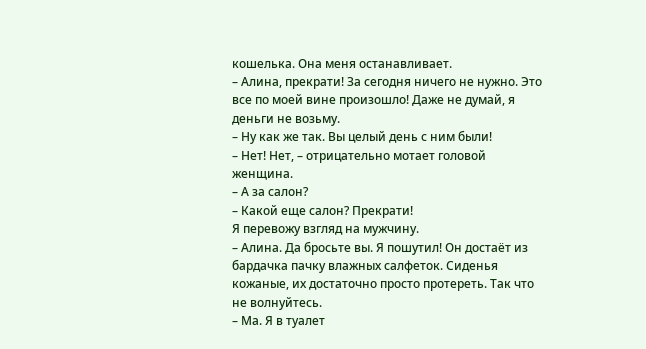кошелька. Она меня останавливает.
– Алина, прекрати! За сегодня ничего не нужно. Это все по моей вине произошло! Даже не думай, я деньги не возьму.
– Ну как же так. Вы целый день с ним были!
– Нет! Нет, – отрицательно мотает головой женщина.
– А за салон?
– Какой еще салон? Прекрати!
Я перевожу взгляд на мужчину.
– Алина. Да бросьте вы. Я пошутил! Он достаёт из бардачка пачку влажных салфеток. Сиденья кожаные, их достаточно просто протереть. Так что не волнуйтесь.
– Ма. Я в туалет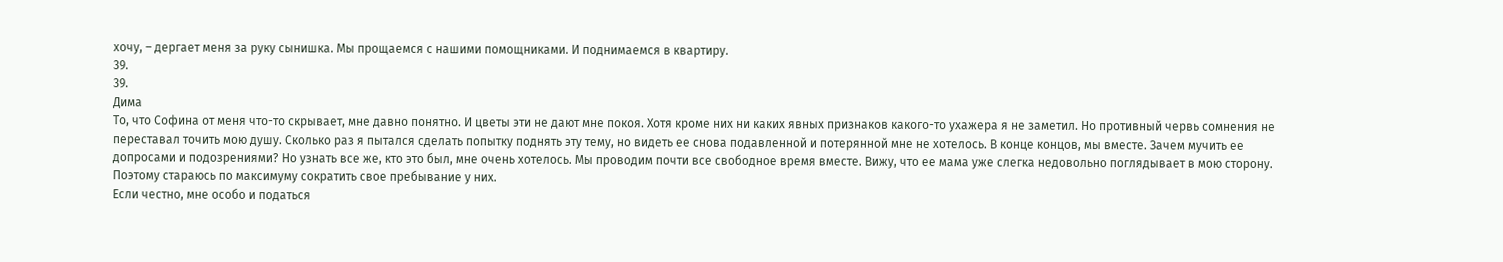хочу, – дергает меня за руку сынишка. Мы прощаемся с нашими помощниками. И поднимаемся в квартиру.
39.
39.
Дима
То, что Софина от меня что-то скрывает, мне давно понятно. И цветы эти не дают мне покоя. Хотя кроме них ни каких явных признаков какого-то ухажера я не заметил. Но противный червь сомнения не переставал точить мою душу. Сколько раз я пытался сделать попытку поднять эту тему, но видеть ее снова подавленной и потерянной мне не хотелось. В конце концов, мы вместе. Зачем мучить ее допросами и подозрениями? Но узнать все же, кто это был, мне очень хотелось. Мы проводим почти все свободное время вместе. Вижу, что ее мама уже слегка недовольно поглядывает в мою сторону. Поэтому стараюсь по максимуму сократить свое пребывание у них.
Если честно, мне особо и податься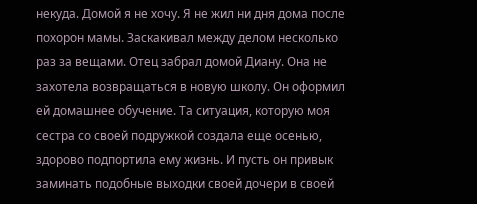некуда. Домой я не хочу. Я не жил ни дня дома после похорон мамы. Заскакивал между делом несколько раз за вещами. Отец забрал домой Диану. Она не захотела возвращаться в новую школу. Он оформил ей домашнее обучение. Та ситуация, которую моя сестра со своей подружкой создала еще осенью, здорово подпортила ему жизнь. И пусть он привык заминать подобные выходки своей дочери в своей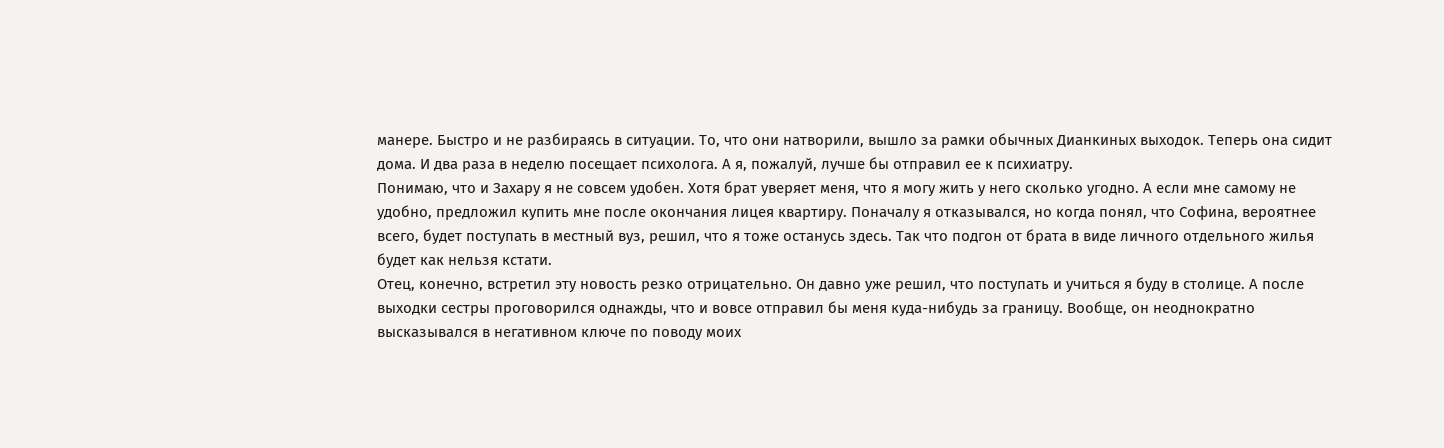манере. Быстро и не разбираясь в ситуации. То, что они натворили, вышло за рамки обычных Дианкиных выходок. Теперь она сидит дома. И два раза в неделю посещает психолога. А я, пожалуй, лучше бы отправил ее к психиатру.
Понимаю, что и Захару я не совсем удобен. Хотя брат уверяет меня, что я могу жить у него сколько угодно. А если мне самому не удобно, предложил купить мне после окончания лицея квартиру. Поначалу я отказывался, но когда понял, что Софина, вероятнее всего, будет поступать в местный вуз, решил, что я тоже останусь здесь. Так что подгон от брата в виде личного отдельного жилья будет как нельзя кстати.
Отец, конечно, встретил эту новость резко отрицательно. Он давно уже решил, что поступать и учиться я буду в столице. А после выходки сестры проговорился однажды, что и вовсе отправил бы меня куда-нибудь за границу. Вообще, он неоднократно высказывался в негативном ключе по поводу моих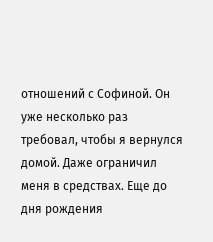отношений с Софиной. Он уже несколько раз требовал, чтобы я вернулся домой. Даже ограничил меня в средствах. Еще до дня рождения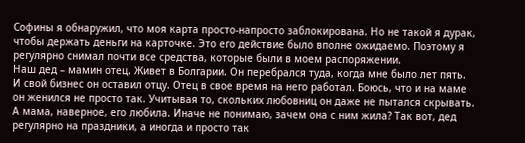Софины я обнаружил, что моя карта просто-напросто заблокирована. Но не такой я дурак, чтобы держать деньги на карточке. Это его действие было вполне ожидаемо. Поэтому я регулярно снимал почти все средства, которые были в моем распоряжении.
Наш дед – мамин отец. Живет в Болгарии. Он перебрался туда, когда мне было лет пять. И свой бизнес он оставил отцу. Отец в свое время на него работал. Боюсь, что и на маме он женился не просто так. Учитывая то, скольких любовниц он даже не пытался скрывать. А мама, наверное, его любила. Иначе не понимаю, зачем она с ним жила? Так вот, дед регулярно на праздники, а иногда и просто так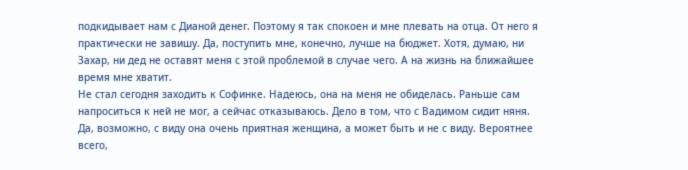подкидывает нам с Дианой денег. Поэтому я так спокоен и мне плевать на отца. От него я практически не завишу. Да, поступить мне, конечно, лучше на бюджет. Хотя, думаю, ни Захар, ни дед не оставят меня с этой проблемой в случае чего. А на жизнь на ближайшее время мне хватит.
Не стал сегодня заходить к Софинке. Надеюсь, она на меня не обиделась. Раньше сам напроситься к ней не мог, а сейчас отказываюсь. Дело в том, что с Вадимом сидит няня. Да, возможно, с виду она очень приятная женщина, а может быть и не с виду. Вероятнее всего,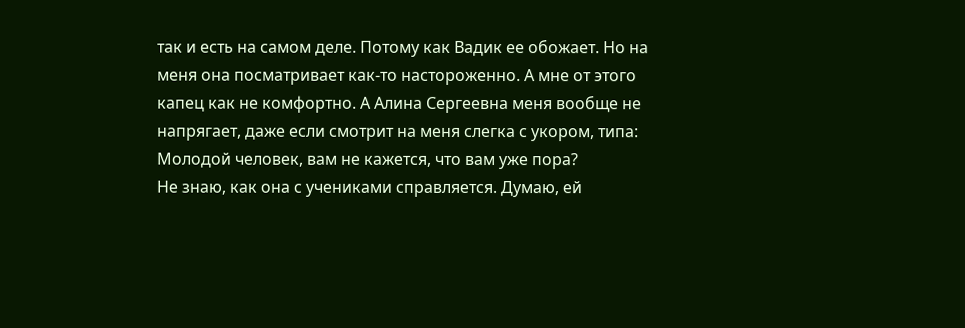так и есть на самом деле. Потому как Вадик ее обожает. Но на меня она посматривает как-то настороженно. А мне от этого капец как не комфортно. А Алина Сергеевна меня вообще не напрягает, даже если смотрит на меня слегка с укором, типа: Молодой человек, вам не кажется, что вам уже пора?
Не знаю, как она с учениками справляется. Думаю, ей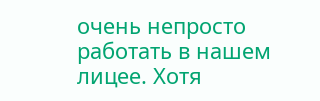очень непросто работать в нашем лицее. Хотя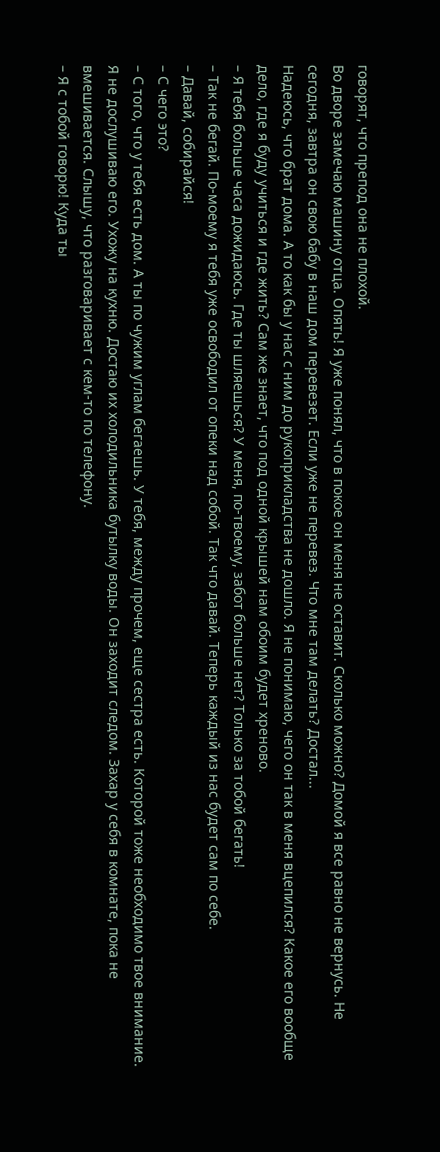говорят, что препод она не плохой.
Во дворе замечаю машину отца. Опять! Я уже понял, что в покое он меня не оставит. Сколько можно? Домой я все равно не вернусь. Не сегодня, завтра он свою бабу в наш дом перевезет. Если уже не перевез. Что мне там делать? Достал...
Надеюсь, что брат дома. А то как бы у нас с ним до рукоприкладства не дошло. Я не понимаю, чего он так в меня вцепился? Какое его вообще дело, где я буду учиться и где жить? Сам же знает, что под одной крышей нам обоим будет хреново.
– Я тебя больше часа дожидаюсь. Где ты шляешься? У меня, по-твоему, забот больше нет? Только за тобой бегать!
– Так не бегай. По-моему я тебя уже освободил от опеки над собой. Так что давай. Теперь каждый из нас будет сам по себе.
– Давай, собирайся!
– С чего это?
– С того, что у тебя есть дом. А ты по чужим углам бегаешь. У тебя, между прочем, еще сестра есть. Которой тоже необходимо твое внимание.
Я не дослушиваю его. Ухожу на кухню. Достаю их холодильника бутылку воды. Он заходит следом. Захар у себя в комнате, пока не вмешивается. Слышу, что разговаривает с кем-то по телефону.
– Я с тобой говорю! Куда ты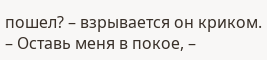пошел? – взрывается он криком.
– Оставь меня в покое, –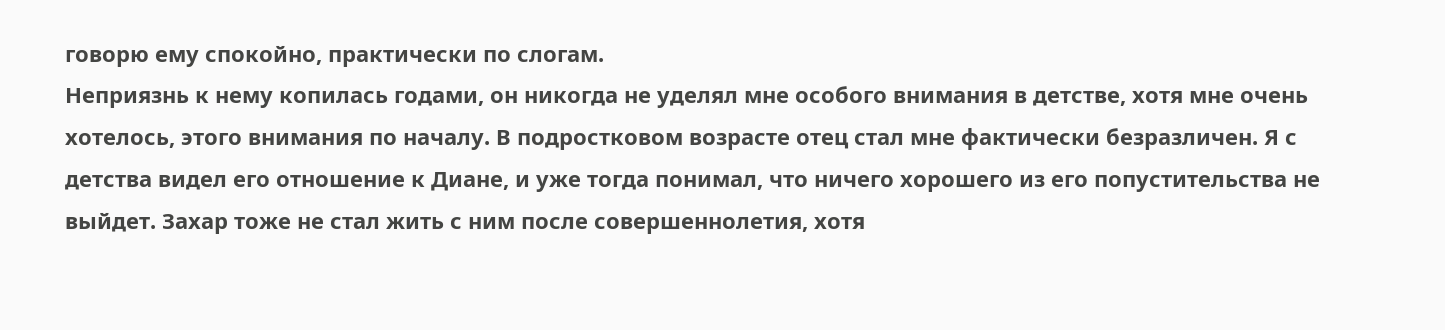говорю ему спокойно, практически по слогам.
Неприязнь к нему копилась годами, он никогда не уделял мне особого внимания в детстве, хотя мне очень хотелось, этого внимания по началу. В подростковом возрасте отец стал мне фактически безразличен. Я с детства видел его отношение к Диане, и уже тогда понимал, что ничего хорошего из его попустительства не выйдет. Захар тоже не стал жить с ним после совершеннолетия, хотя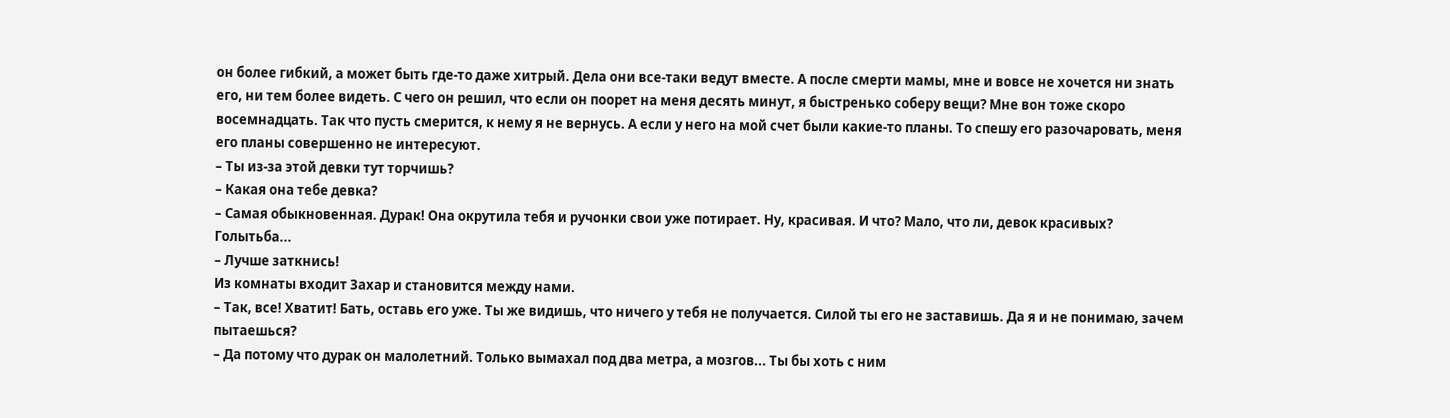он более гибкий, а может быть где-то даже хитрый. Дела они все-таки ведут вместе. А после смерти мамы, мне и вовсе не хочется ни знать его, ни тем более видеть. С чего он решил, что если он поорет на меня десять минут, я быстренько соберу вещи? Мне вон тоже скоро восемнадцать. Так что пусть смерится, к нему я не вернусь. А если у него на мой счет были какие-то планы. То спешу его разочаровать, меня его планы совершенно не интересуют.
– Ты из-за этой девки тут торчишь?
– Какая она тебе девка?
– Самая обыкновенная. Дурак! Она окрутила тебя и ручонки свои уже потирает. Ну, красивая. И что? Мало, что ли, девок красивых? Голытьба...
– Лучше заткнись!
Из комнаты входит Захар и становится между нами.
– Так, все! Хватит! Бать, оставь его уже. Ты же видишь, что ничего у тебя не получается. Силой ты его не заставишь. Да я и не понимаю, зачем пытаешься?
– Да потому что дурак он малолетний. Только вымахал под два метра, а мозгов... Ты бы хоть с ним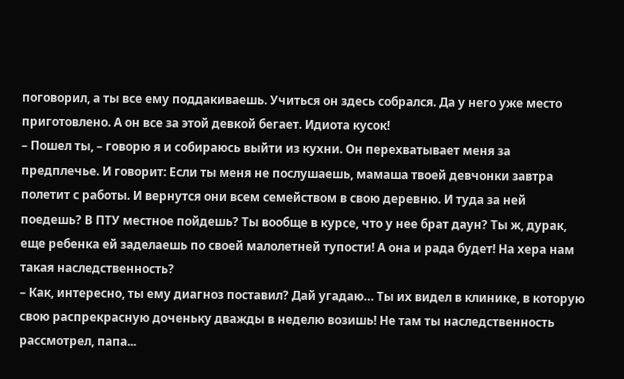поговорил, а ты все ему поддакиваешь. Учиться он здесь собрался. Да у него уже место приготовлено. А он все за этой девкой бегает. Идиота кусок!
– Пошел ты, – говорю я и собираюсь выйти из кухни. Он перехватывает меня за предплечье. И говорит: Если ты меня не послушаешь, мамаша твоей девчонки завтра полетит с работы. И вернутся они всем семейством в свою деревню. И туда за ней поедешь? В ПТУ местное пойдешь? Ты вообще в курсе, что у нее брат даун? Ты ж, дурак, еще ребенка ей заделаешь по своей малолетней тупости! А она и рада будет! На хера нам такая наследственность?
– Как, интересно, ты ему диагноз поставил? Дай угадаю… Ты их видел в клинике, в которую свою распрекрасную доченьку дважды в неделю возишь! Не там ты наследственность рассмотрел, папа...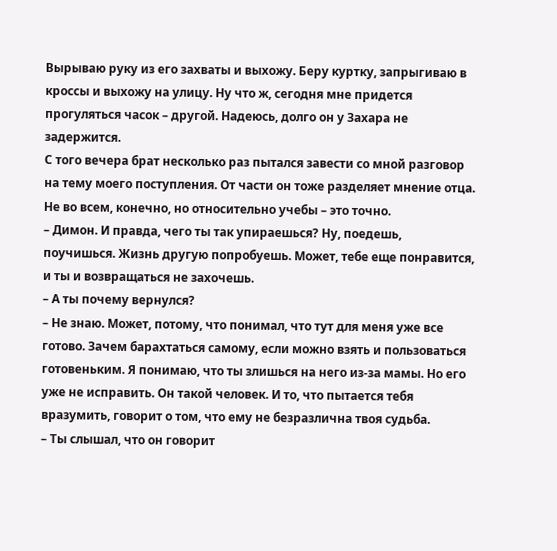Вырываю руку из его захваты и выхожу. Беру куртку, запрыгиваю в кроссы и выхожу на улицу. Ну что ж, сегодня мне придется прогуляться часок – другой. Надеюсь, долго он у Захара не задержится.
С того вечера брат несколько раз пытался завести со мной разговор на тему моего поступления. От части он тоже разделяет мнение отца. Не во всем, конечно, но относительно учебы – это точно.
– Димон. И правда, чего ты так упираешься? Ну, поедешь, поучишься. Жизнь другую попробуешь. Может, тебе еще понравится, и ты и возвращаться не захочешь.
– А ты почему вернулся?
– Не знаю. Может, потому, что понимал, что тут для меня уже все готово. Зачем барахтаться самому, если можно взять и пользоваться готовеньким. Я понимаю, что ты злишься на него из-за мамы. Но его уже не исправить. Он такой человек. И то, что пытается тебя вразумить, говорит о том, что ему не безразлична твоя судьба.
– Ты слышал, что он говорит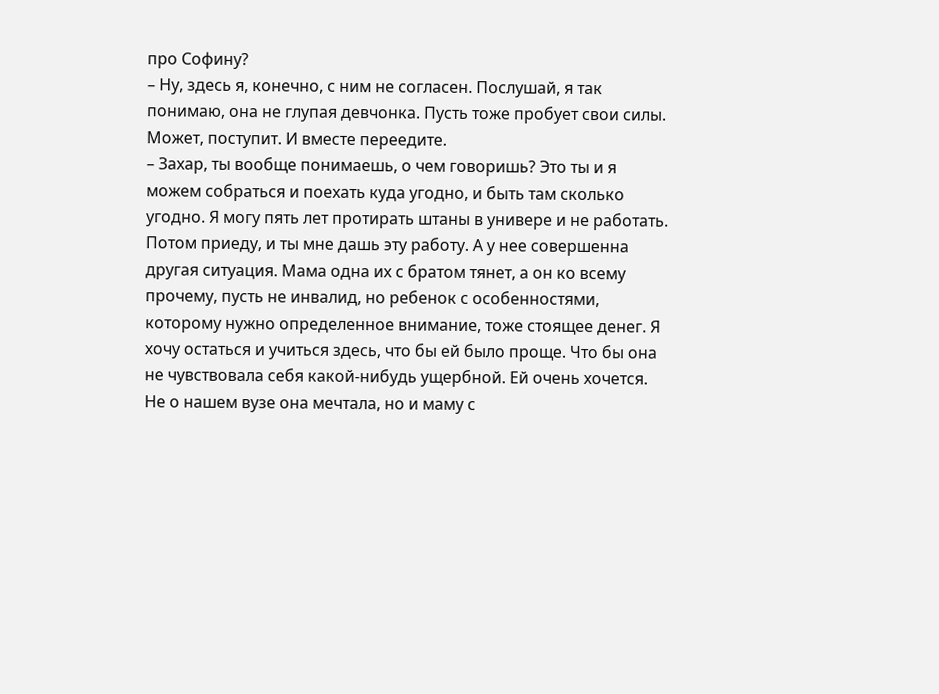про Софину?
– Ну, здесь я, конечно, с ним не согласен. Послушай, я так понимаю, она не глупая девчонка. Пусть тоже пробует свои силы. Может, поступит. И вместе переедите.
– Захар, ты вообще понимаешь, о чем говоришь? Это ты и я можем собраться и поехать куда угодно, и быть там сколько угодно. Я могу пять лет протирать штаны в универе и не работать. Потом приеду, и ты мне дашь эту работу. А у нее совершенна другая ситуация. Мама одна их с братом тянет, а он ко всему прочему, пусть не инвалид, но ребенок с особенностями, которому нужно определенное внимание, тоже стоящее денег. Я хочу остаться и учиться здесь, что бы ей было проще. Что бы она не чувствовала себя какой-нибудь ущербной. Ей очень хочется. Не о нашем вузе она мечтала, но и маму с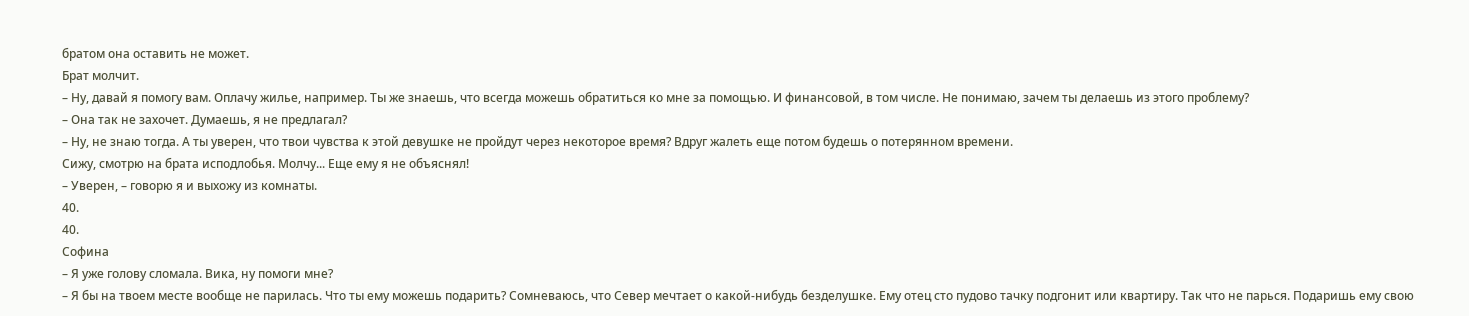братом она оставить не может.
Брат молчит.
– Ну, давай я помогу вам. Оплачу жилье, например. Ты же знаешь, что всегда можешь обратиться ко мне за помощью. И финансовой, в том числе. Не понимаю, зачем ты делаешь из этого проблему?
– Она так не захочет. Думаешь, я не предлагал?
– Ну, не знаю тогда. А ты уверен, что твои чувства к этой девушке не пройдут через некоторое время? Вдруг жалеть еще потом будешь о потерянном времени.
Сижу, смотрю на брата исподлобья. Молчу... Еще ему я не объяснял!
– Уверен, – говорю я и выхожу из комнаты.
40.
40.
Софина
– Я уже голову сломала. Вика, ну помоги мне?
– Я бы на твоем месте вообще не парилась. Что ты ему можешь подарить? Сомневаюсь, что Север мечтает о какой-нибудь безделушке. Ему отец сто пудово тачку подгонит или квартиру. Так что не парься. Подаришь ему свою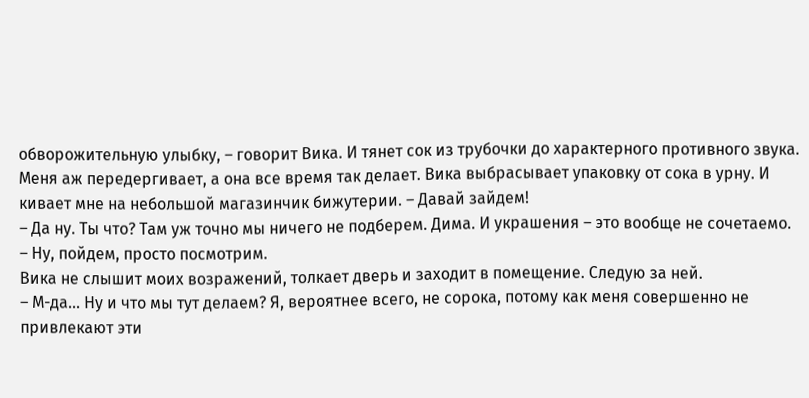обворожительную улыбку, – говорит Вика. И тянет сок из трубочки до характерного противного звука. Меня аж передергивает, а она все время так делает. Вика выбрасывает упаковку от сока в урну. И кивает мне на небольшой магазинчик бижутерии. – Давай зайдем!
– Да ну. Ты что? Там уж точно мы ничего не подберем. Дима. И украшения – это вообще не сочетаемо.
– Ну, пойдем, просто посмотрим.
Вика не слышит моих возражений, толкает дверь и заходит в помещение. Следую за ней.
– М-да... Ну и что мы тут делаем? Я, вероятнее всего, не сорока, потому как меня совершенно не привлекают эти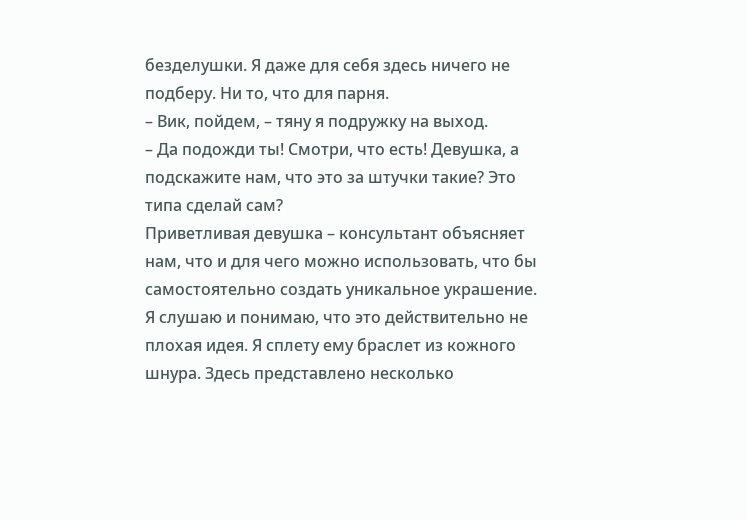безделушки. Я даже для себя здесь ничего не подберу. Ни то, что для парня.
– Вик, пойдем, – тяну я подружку на выход.
– Да подожди ты! Смотри, что есть! Девушка, а подскажите нам, что это за штучки такие? Это типа сделай сам?
Приветливая девушка – консультант объясняет нам, что и для чего можно использовать, что бы самостоятельно создать уникальное украшение. Я слушаю и понимаю, что это действительно не плохая идея. Я сплету ему браслет из кожного шнура. Здесь представлено несколько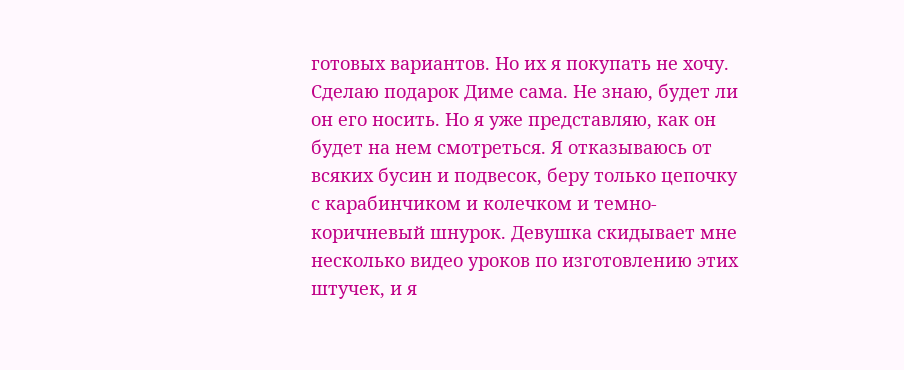готовых вариантов. Но их я покупать не хочу. Сделаю подарок Диме сама. Не знаю, будет ли он его носить. Но я уже представляю, как он будет на нем смотреться. Я отказываюсь от всяких бусин и подвесок, беру только цепочку с карабинчиком и колечком и темно-коричневый шнурок. Девушка скидывает мне несколько видео уроков по изготовлению этих штучек, и я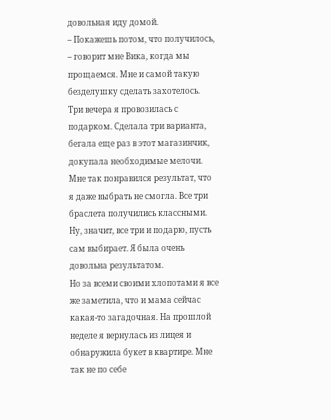довольная иду домой.
– Покажешь потом, что получилось, – говорит мне Вика, когда мы прощаемся. Мне и самой такую безделушку сделать захотелось.
Три вечера я провозилась с подарком. Сделала три варианта, бегала еще раз в этот магазинчик, докупала необходимые мелочи. Мне так понравился результат, что я даже выбрать не смогла. Все три браслета получились классными. Ну, значит, все три и подарю, пусть сам выбирает. Я была очень довольна результатом.
Но за всеми своими хлопотами я все же заметила, что и мама сейчас какая-то загадочная. На прошлой неделе я вернулась из лицея и обнаружила букет в квартире. Мне так не по себе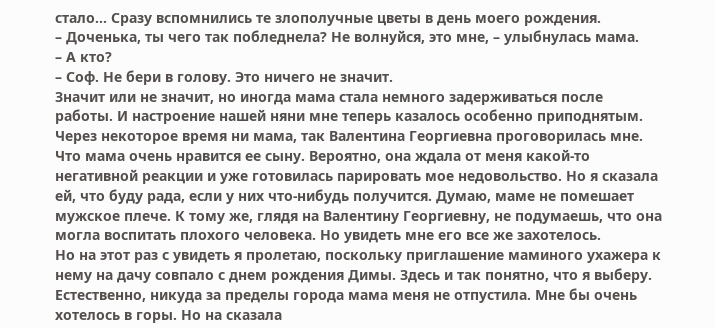стало... Сразу вспомнились те злополучные цветы в день моего рождения.
– Доченька, ты чего так побледнела? Не волнуйся, это мне, – улыбнулась мама.
– А кто?
– Соф. Не бери в голову. Это ничего не значит.
Значит или не значит, но иногда мама стала немного задерживаться после работы. И настроение нашей няни мне теперь казалось особенно приподнятым. Через некоторое время ни мама, так Валентина Георгиевна проговорилась мне. Что мама очень нравится ее сыну. Вероятно, она ждала от меня какой-то негативной реакции и уже готовилась парировать мое недовольство. Но я сказала ей, что буду рада, если у них что-нибудь получится. Думаю, маме не помешает мужское плече. К тому же, глядя на Валентину Георгиевну, не подумаешь, что она могла воспитать плохого человека. Но увидеть мне его все же захотелось.
Но на этот раз с увидеть я пролетаю, поскольку приглашение маминого ухажера к нему на дачу совпало с днем рождения Димы. Здесь и так понятно, что я выберу. Естественно, никуда за пределы города мама меня не отпустила. Мне бы очень хотелось в горы. Но на сказала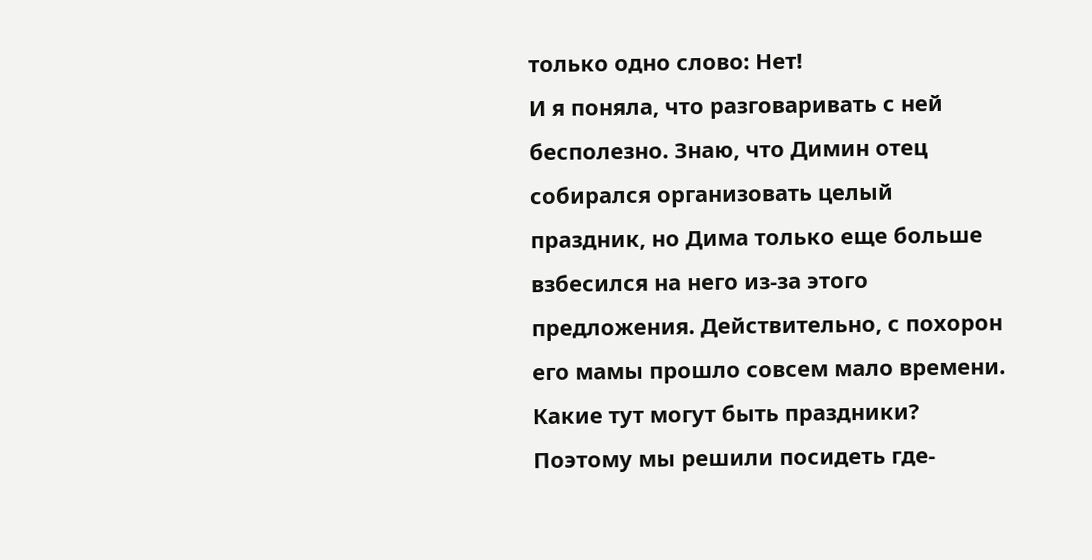только одно слово: Нет!
И я поняла, что разговаривать с ней бесполезно. Знаю, что Димин отец собирался организовать целый праздник, но Дима только еще больше взбесился на него из-за этого предложения. Действительно, с похорон его мамы прошло совсем мало времени. Какие тут могут быть праздники?
Поэтому мы решили посидеть где-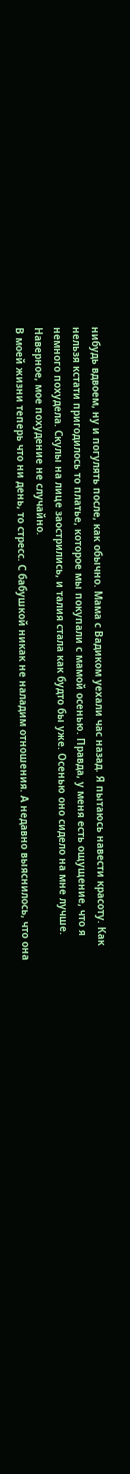нибудь вдвоем, ну и погулять после, как обычно. Мама с Вадиком уехали час назад. Я пытаюсь навести красоту. Как нельзя кстати пригодилось то платье, которое мы покупали с мамой осенью. Правда, у меня есть ощущение, что я немного похудела. Скулы на лице заострились, и талия стала как будто бы уже. Осенью оно сидело на мне лучше. Наверное, мое похудение не случайно.
В моей жизни теперь что ни день, то стресс. С бабушкой никак не наладим отношения. А недавно выяснилось, что она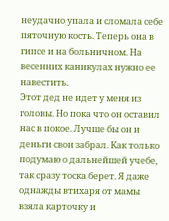неудачно упала и сломала себе пяточную кость. Теперь она в гипсе и на больничном. На весенних каникулах нужно ее навестить.
Этот дед не идет у меня из головы. Но пока что он оставил нас в покое. Лучше бы он и деньги свои забрал. Как только подумаю о дальнейшей учебе, так сразу тоска берет. Я даже однажды втихаря от мамы взяла карточку и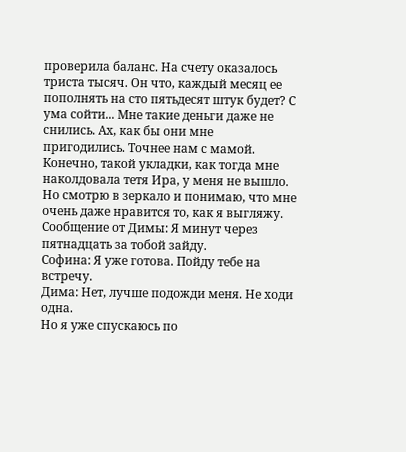проверила баланс. На счету оказалось триста тысяч. Он что, каждый месяц ее пополнять на сто пятьдесят штук будет? С ума сойти... Мне такие деньги даже не снились. Ах, как бы они мне пригодились. Точнее нам с мамой.
Конечно, такой укладки, как тогда мне наколдовала тетя Ира, у меня не вышло. Но смотрю в зеркало и понимаю, что мне очень даже нравится то, как я выгляжу.
Сообщение от Димы: Я минут через пятнадцать за тобой зайду.
Софина: Я уже готова. Пойду тебе на встречу.
Дима: Нет, лучше подожди меня. Не ходи одна.
Но я уже спускаюсь по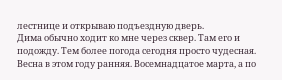лестнице и открываю подъездную дверь.
Дима обычно ходит ко мне через сквер. Там его и подожду. Тем более погода сегодня просто чудесная. Весна в этом году ранняя. Восемнадцатое марта, а по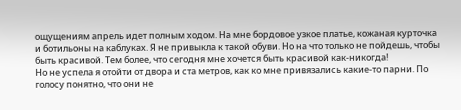ощущениям апрель идет полным ходом. На мне бордовое узкое платье, кожаная курточка и ботильоны на каблуках. Я не привыкла к такой обуви. Но на что только не пойдешь, чтобы быть красивой. Тем более, что сегодня мне хочется быть красивой как-никогда!
Но не успела я отойти от двора и ста метров, как ко мне привязались какие-то парни. По голосу понятно, что они не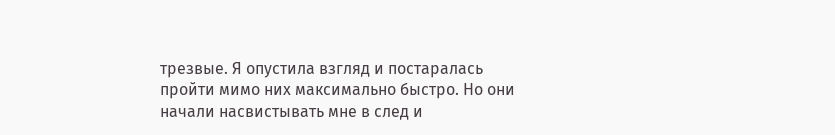трезвые. Я опустила взгляд и постаралась пройти мимо них максимально быстро. Но они начали насвистывать мне в след и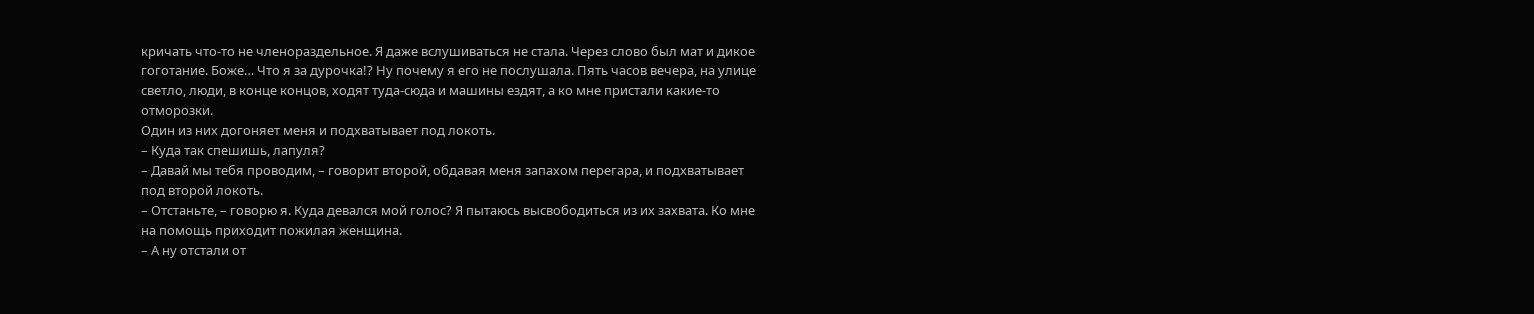кричать что-то не членораздельное. Я даже вслушиваться не стала. Через слово был мат и дикое гоготание. Боже… Что я за дурочка!? Ну почему я его не послушала. Пять часов вечера, на улице светло, люди, в конце концов, ходят туда-сюда и машины ездят, а ко мне пристали какие-то отморозки.
Один из них догоняет меня и подхватывает под локоть.
– Куда так спешишь, лапуля?
– Давай мы тебя проводим, – говорит второй, обдавая меня запахом перегара, и подхватывает под второй локоть.
– Отстаньте, – говорю я. Куда девался мой голос? Я пытаюсь высвободиться из их захвата. Ко мне на помощь приходит пожилая женщина.
– А ну отстали от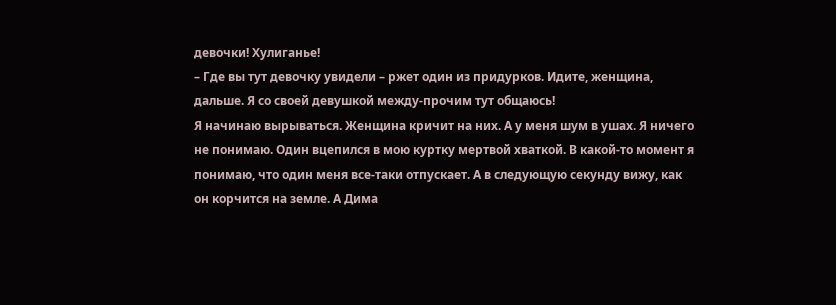девочки! Хулиганье!
– Где вы тут девочку увидели – ржет один из придурков. Идите, женщина, дальше. Я со своей девушкой между-прочим тут общаюсь!
Я начинаю вырываться. Женщина кричит на них. А у меня шум в ушах. Я ничего не понимаю. Один вцепился в мою куртку мертвой хваткой. В какой-то момент я понимаю, что один меня все-таки отпускает. А в следующую секунду вижу, как он корчится на земле. А Дима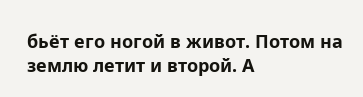бьёт его ногой в живот. Потом на землю летит и второй. А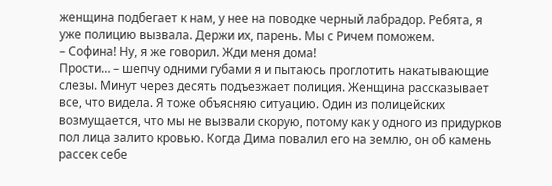женщина подбегает к нам, у нее на поводке черный лабрадор. Ребята, я уже полицию вызвала. Держи их, парень. Мы с Ричем поможем.
– Софина! Ну, я же говорил. Жди меня дома!
Прости… – шепчу одними губами я и пытаюсь проглотить накатывающие слезы. Минут через десять подъезжает полиция. Женщина рассказывает все, что видела. Я тоже объясняю ситуацию. Один из полицейских возмущается, что мы не вызвали скорую, потому как у одного из придурков пол лица залито кровью. Когда Дима повалил его на землю, он об камень рассек себе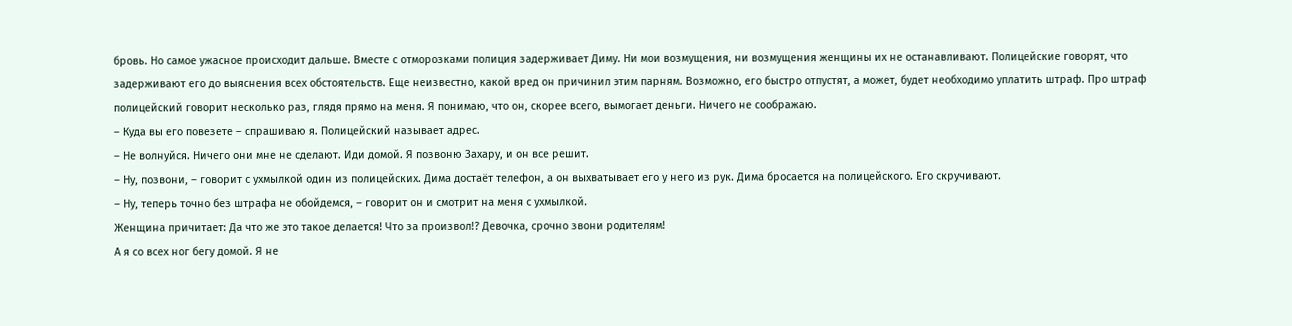бровь. Но самое ужасное происходит дальше. Вместе с отморозками полиция задерживает Диму. Ни мои возмущения, ни возмущения женщины их не останавливают. Полицейские говорят, что задерживают его до выяснения всех обстоятельств. Еще неизвестно, какой вред он причинил этим парням. Возможно, его быстро отпустят, а может, будет необходимо уплатить штраф. Про штраф полицейский говорит несколько раз, глядя прямо на меня. Я понимаю, что он, скорее всего, вымогает деньги. Ничего не соображаю.
– Куда вы его повезете – спрашиваю я. Полицейский называет адрес.
– Не волнуйся. Ничего они мне не сделают. Иди домой. Я позвоню Захару, и он все решит.
– Ну, позвони, – говорит с ухмылкой один из полицейских. Дима достаёт телефон, а он выхватывает его у него из рук. Дима бросается на полицейского. Его скручивают.
– Ну, теперь точно без штрафа не обойдемся, – говорит он и смотрит на меня с ухмылкой.
Женщина причитает: Да что же это такое делается! Что за произвол!? Девочка, срочно звони родителям!
А я со всех ног бегу домой. Я не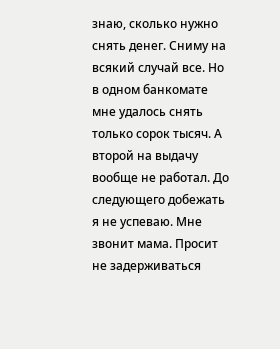знаю, сколько нужно снять денег. Сниму на всякий случай все. Но в одном банкомате мне удалось снять только сорок тысяч. А второй на выдачу вообще не работал. До следующего добежать я не успеваю. Мне звонит мама. Просит не задерживаться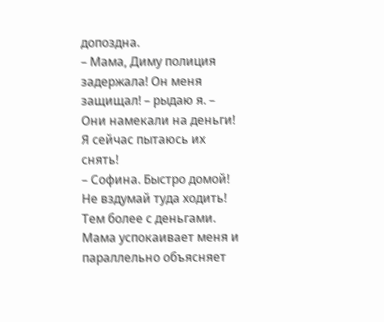допоздна.
– Мама, Диму полиция задержала! Он меня защищал! – рыдаю я. – Они намекали на деньги! Я сейчас пытаюсь их снять!
– Софина. Быстро домой! Не вздумай туда ходить! Тем более с деньгами.
Мама успокаивает меня и параллельно объясняет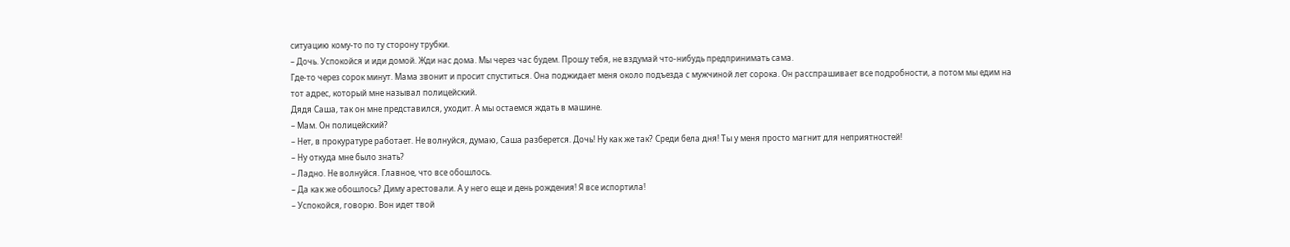ситуацию кому-то по ту сторону трубки.
– Дочь. Успокойся и иди домой. Жди нас дома. Мы через час будем. Прошу тебя, не вздумай что-нибудь предпринимать сама.
Где-то через сорок минут. Мама звонит и просит спуститься. Она поджидает меня около подъезда с мужчиной лет сорока. Он расспрашивает все подробности, а потом мы едим на тот адрес, который мне называл полицейский.
Дядя Саша, так он мне представился, уходит. А мы остаемся ждать в машине.
– Мам. Он полицейский?
– Нет, в прокуратуре работает. Не волнуйся, думаю, Саша разберется. Дочь! Ну как же так? Среди бела дня! Ты у меня просто магнит для неприятностей!
– Ну откуда мне было знать?
– Ладно. Не волнуйся. Главное, что все обошлось.
– Да как же обошлось? Диму арестовали. А у него еще и день рождения! Я все испортила!
– Успокойся, говорю. Вон идет твой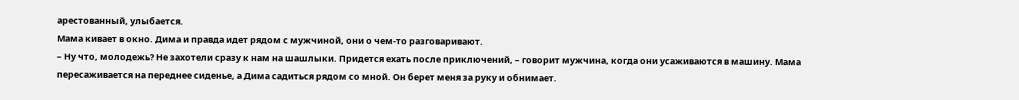арестованный, улыбается.
Мама кивает в окно. Дима и правда идет рядом с мужчиной, они о чем-то разговаривают.
– Ну что, молодежь? Не захотели сразу к нам на шашлыки. Придется ехать после приключений, – говорит мужчина, когда они усаживаются в машину. Мама пересаживается на переднее сиденье, а Дима садиться рядом со мной. Он берет меня за руку и обнимает.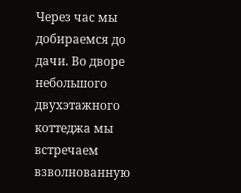Через час мы добираемся до дачи. Во дворе небольшого двухэтажного коттеджа мы встречаем взволнованную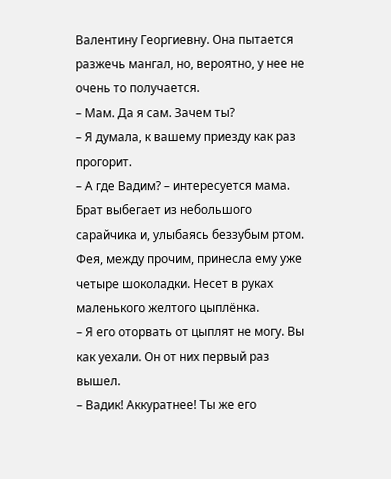Валентину Георгиевну. Она пытается разжечь мангал, но, вероятно, у нее не очень то получается.
– Мам. Да я сам. Зачем ты?
– Я думала, к вашему приезду как раз прогорит.
– А где Вадим? – интересуется мама. Брат выбегает из небольшого сарайчика и, улыбаясь беззубым ртом. Фея, между прочим, принесла ему уже четыре шоколадки. Несет в руках маленького желтого цыплёнка.
– Я его оторвать от цыплят не могу. Вы как уехали. Он от них первый раз вышел.
– Вадик! Аккуратнее! Ты же его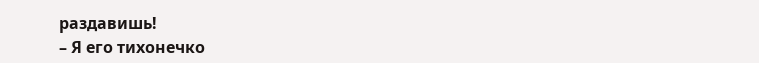раздавишь!
– Я его тихонечко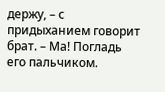держу, – с придыханием говорит брат. – Ма! Погладь его пальчиком.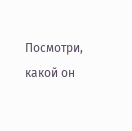Посмотри, какой он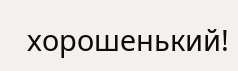хорошенький!